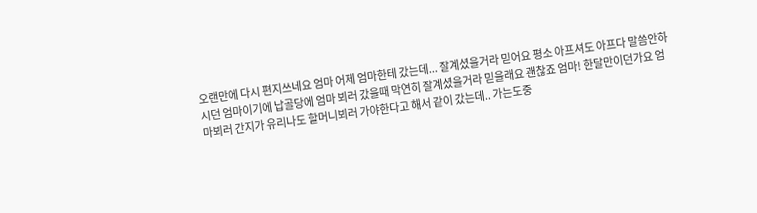오랜만에 다시 편지쓰네요 엄마 어제 엄마한테 갔는데... 잘계셨을거라 믿어요 평소 아프셔도 아프다 말씀안하시던 엄마이기에 납골당에 엄마 뵈러 갔을때 막연히 잘계셨을거라 믿을래요 괜찮죠 엄마! 한달만이던가요 엄마뵈러 간지가 유리나도 할머니뵈러 가야한다고 해서 같이 갔는데.. 가는도중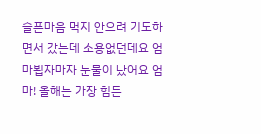슬픈마음 먹지 안으려 기도하면서 갔는데 소용없던데요 엄마뵙자마자 눈물이 났어요 엄마! 올해는 가장 힘든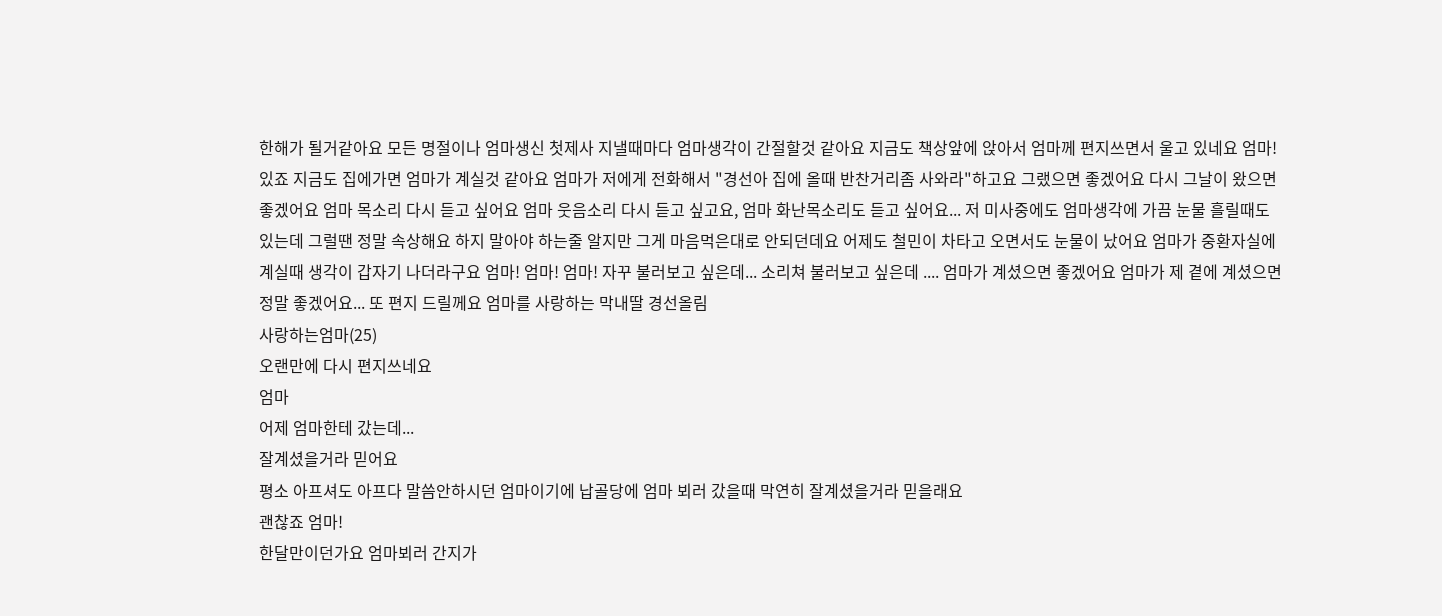한해가 될거같아요 모든 명절이나 엄마생신 첫제사 지낼때마다 엄마생각이 간절할것 같아요 지금도 책상앞에 앉아서 엄마께 편지쓰면서 울고 있네요 엄마! 있죠 지금도 집에가면 엄마가 계실것 같아요 엄마가 저에게 전화해서 "경선아 집에 올때 반찬거리좀 사와라"하고요 그랬으면 좋겠어요 다시 그날이 왔으면 좋겠어요 엄마 목소리 다시 듣고 싶어요 엄마 웃음소리 다시 듣고 싶고요, 엄마 화난목소리도 듣고 싶어요... 저 미사중에도 엄마생각에 가끔 눈물 흘릴때도 있는데 그럴땐 정말 속상해요 하지 말아야 하는줄 알지만 그게 마음먹은대로 안되던데요 어제도 철민이 차타고 오면서도 눈물이 났어요 엄마가 중환자실에 계실때 생각이 갑자기 나더라구요 엄마! 엄마! 엄마! 자꾸 불러보고 싶은데... 소리쳐 불러보고 싶은데 .... 엄마가 계셨으면 좋겠어요 엄마가 제 곁에 계셨으면 정말 좋겠어요... 또 편지 드릴께요 엄마를 사랑하는 막내딸 경선올림
사랑하는엄마(25)
오랜만에 다시 편지쓰네요
엄마
어제 엄마한테 갔는데...
잘계셨을거라 믿어요
평소 아프셔도 아프다 말씀안하시던 엄마이기에 납골당에 엄마 뵈러 갔을때 막연히 잘계셨을거라 믿을래요
괜찮죠 엄마!
한달만이던가요 엄마뵈러 간지가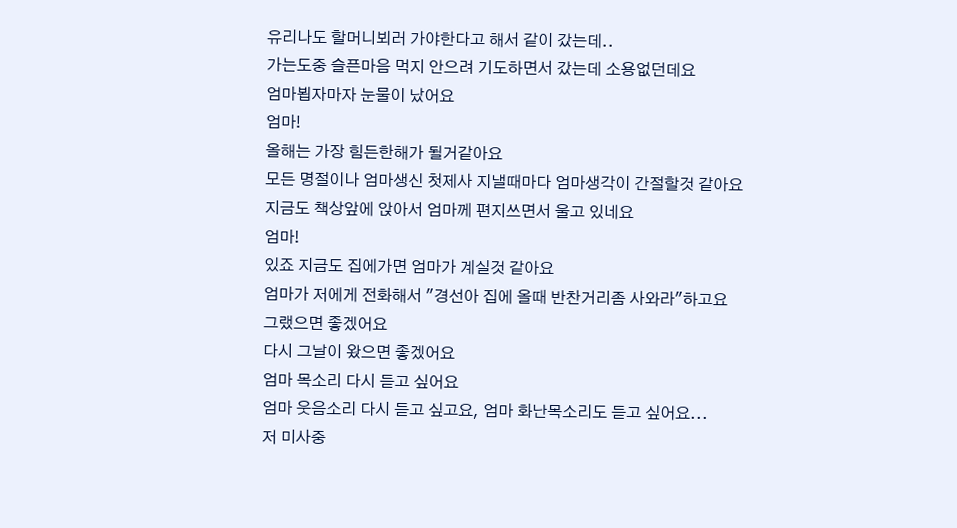유리나도 할머니뵈러 가야한다고 해서 같이 갔는데..
가는도중 슬픈마음 먹지 안으려 기도하면서 갔는데 소용없던데요
엄마뵙자마자 눈물이 났어요
엄마!
올해는 가장 힘든한해가 될거같아요
모든 명절이나 엄마생신 첫제사 지낼때마다 엄마생각이 간절할것 같아요
지금도 책상앞에 앉아서 엄마께 편지쓰면서 울고 있네요
엄마!
있죠 지금도 집에가면 엄마가 계실것 같아요
엄마가 저에게 전화해서 "경선아 집에 올때 반찬거리좀 사와라"하고요
그랬으면 좋겠어요
다시 그날이 왔으면 좋겠어요
엄마 목소리 다시 듣고 싶어요
엄마 웃음소리 다시 듣고 싶고요, 엄마 화난목소리도 듣고 싶어요...
저 미사중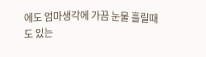에도 엄마생각에 가끔 눈물 흘릴때도 있는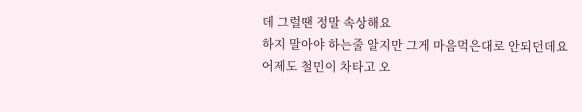데 그럴땐 정말 속상해요
하지 말아야 하는줄 알지만 그게 마음먹은대로 안되던데요
어제도 철민이 차타고 오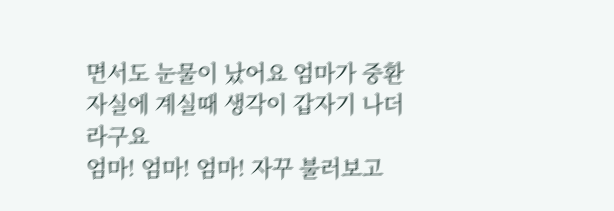면서도 눈물이 났어요 엄마가 중환자실에 계실때 생각이 갑자기 나더라구요
엄마! 엄마! 엄마! 자꾸 불러보고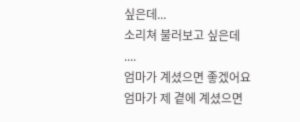싶은데...
소리쳐 불러보고 싶은데 ....
엄마가 계셨으면 좋겠어요
엄마가 제 곁에 계셨으면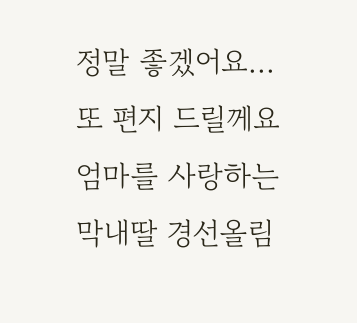정말 좋겠어요...
또 편지 드릴께요
엄마를 사랑하는 막내딸 경선올림